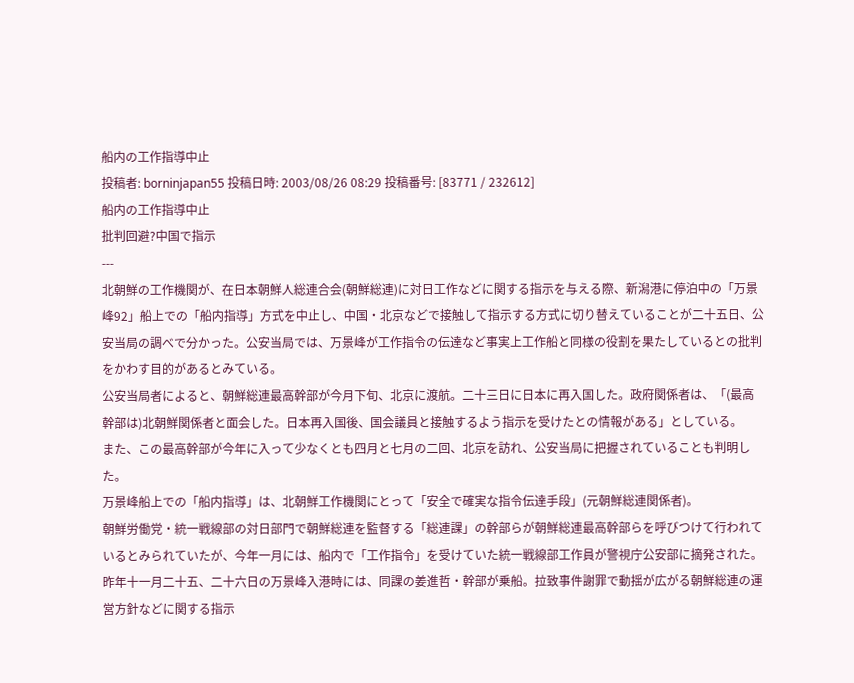船内の工作指導中止
投稿者: borninjapan55 投稿日時: 2003/08/26 08:29 投稿番号: [83771 / 232612]
船内の工作指導中止
批判回避?中国で指示
---
北朝鮮の工作機関が、在日本朝鮮人総連合会(朝鮮総連)に対日工作などに関する指示を与える際、新潟港に停泊中の「万景峰92」船上での「船内指導」方式を中止し、中国・北京などで接触して指示する方式に切り替えていることが二十五日、公安当局の調べで分かった。公安当局では、万景峰が工作指令の伝達など事実上工作船と同様の役割を果たしているとの批判をかわす目的があるとみている。
公安当局者によると、朝鮮総連最高幹部が今月下旬、北京に渡航。二十三日に日本に再入国した。政府関係者は、「(最高幹部は)北朝鮮関係者と面会した。日本再入国後、国会議員と接触するよう指示を受けたとの情報がある」としている。
また、この最高幹部が今年に入って少なくとも四月と七月の二回、北京を訪れ、公安当局に把握されていることも判明した。
万景峰船上での「船内指導」は、北朝鮮工作機関にとって「安全で確実な指令伝達手段」(元朝鮮総連関係者)。
朝鮮労働党・統一戦線部の対日部門で朝鮮総連を監督する「総連課」の幹部らが朝鮮総連最高幹部らを呼びつけて行われているとみられていたが、今年一月には、船内で「工作指令」を受けていた統一戦線部工作員が警視庁公安部に摘発された。
昨年十一月二十五、二十六日の万景峰入港時には、同課の姜進哲・幹部が乗船。拉致事件謝罪で動揺が広がる朝鮮総連の運営方針などに関する指示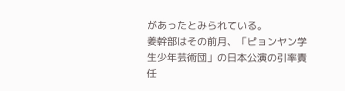があったとみられている。
姜幹部はその前月、「ピョンヤン学生少年芸術団」の日本公演の引率責任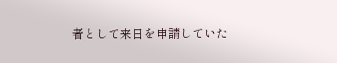者として来日を申請していた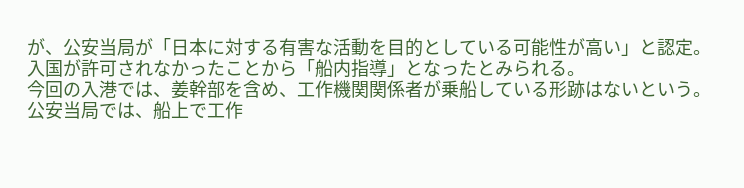が、公安当局が「日本に対する有害な活動を目的としている可能性が高い」と認定。入国が許可されなかったことから「船内指導」となったとみられる。
今回の入港では、姜幹部を含め、工作機関関係者が乗船している形跡はないという。
公安当局では、船上で工作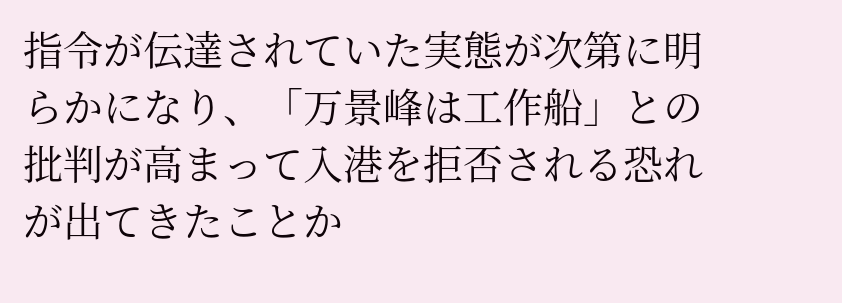指令が伝達されていた実態が次第に明らかになり、「万景峰は工作船」との批判が高まって入港を拒否される恐れが出てきたことか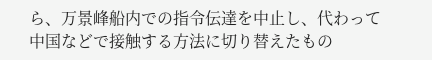ら、万景峰船内での指令伝達を中止し、代わって中国などで接触する方法に切り替えたもの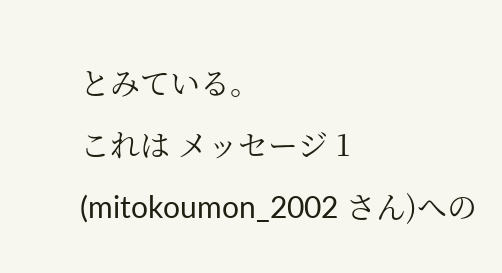とみている。
これは メッセージ 1 (mitokoumon_2002 さん)への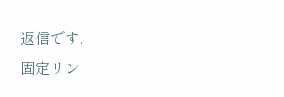返信です.
固定リン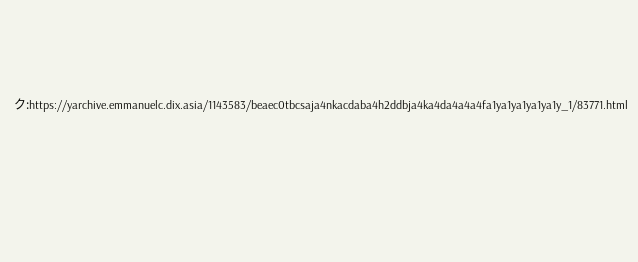ク:https://yarchive.emmanuelc.dix.asia/1143583/beaec0tbcsaja4nkacdaba4h2ddbja4ka4da4a4a4fa1ya1ya1ya1ya1y_1/83771.html